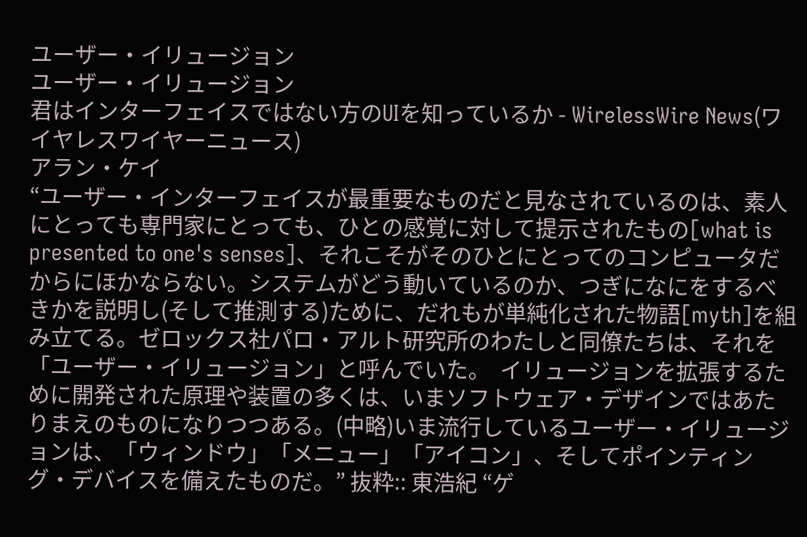ユーザー・イリュージョン
ユーザー・イリュージョン
君はインターフェイスではない方のUIを知っているか - WirelessWire News(ワイヤレスワイヤーニュース)
アラン・ケイ
“ユーザー・インターフェイスが最重要なものだと見なされているのは、素人にとっても専門家にとっても、ひとの感覚に対して提示されたもの[what is presented to one's senses]、それこそがそのひとにとってのコンピュータだからにほかならない。システムがどう動いているのか、つぎになにをするべきかを説明し(そして推測する)ために、だれもが単純化された物語[myth]を組み立てる。ゼロックス社パロ・アルト研究所のわたしと同僚たちは、それを「ユーザー・イリュージョン」と呼んでいた。  イリュージョンを拡張するために開発された原理や装置の多くは、いまソフトウェア・デザインではあたりまえのものになりつつある。(中略)いま流行しているユーザー・イリュージョンは、「ウィンドウ」「メニュー」「アイコン」、そしてポインティング・デバイスを備えたものだ。” 抜粋:: 東浩紀 “ゲ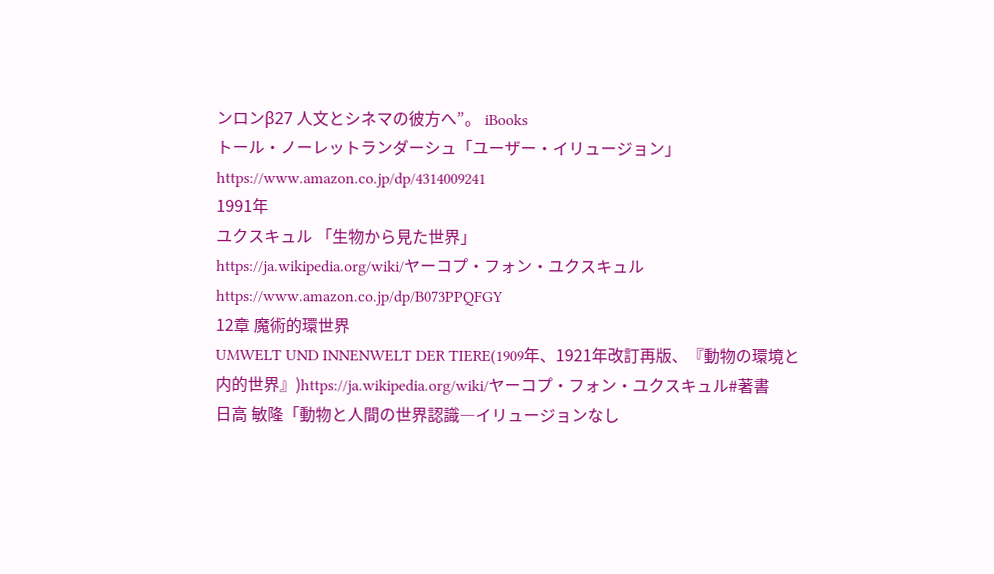ンロンβ27 人文とシネマの彼方へ”。 iBooks
トール・ノーレットランダーシュ「ユーザー・イリュージョン」
https://www.amazon.co.jp/dp/4314009241
1991年
ユクスキュル 「生物から見た世界」
https://ja.wikipedia.org/wiki/ヤーコプ・フォン・ユクスキュル
https://www.amazon.co.jp/dp/B073PPQFGY
12章 魔術的環世界
UMWELT UND INNENWELT DER TIERE(1909年、1921年改訂再版、『動物の環境と内的世界』)https://ja.wikipedia.org/wiki/ヤーコプ・フォン・ユクスキュル#著書
日高 敏隆「動物と人間の世界認識―イリュージョンなし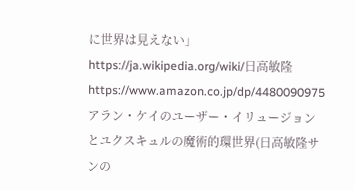に世界は見えない」
https://ja.wikipedia.org/wiki/日高敏隆
https://www.amazon.co.jp/dp/4480090975
アラン・ケイのユーザー・イリュージョンとユクスキュルの魔術的環世界(日高敏隆サンの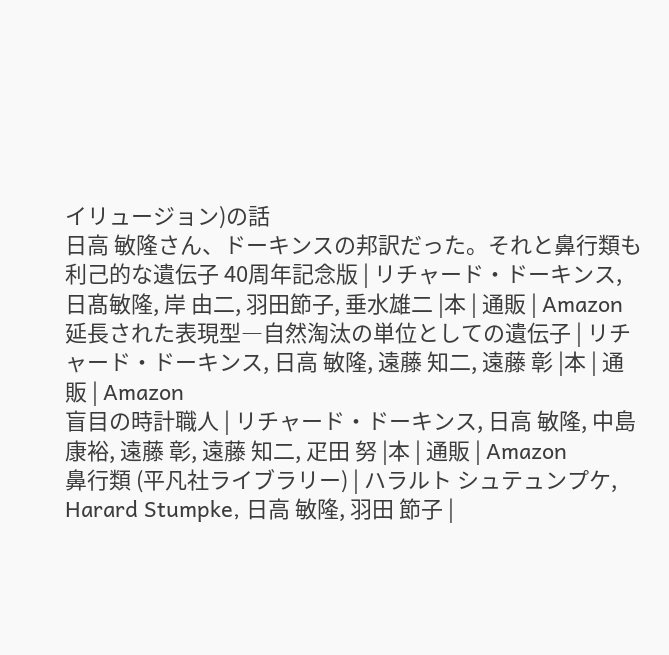イリュージョン)の話
日高 敏隆さん、ドーキンスの邦訳だった。それと鼻行類も
利己的な遺伝子 40周年記念版 | リチャード・ドーキンス, 日髙敏隆, 岸 由二, 羽田節子, 垂水雄二 |本 | 通販 | Amazon
延長された表現型―自然淘汰の単位としての遺伝子 | リチャード・ドーキンス, 日高 敏隆, 遠藤 知二, 遠藤 彰 |本 | 通販 | Amazon
盲目の時計職人 | リチャード・ドーキンス, 日高 敏隆, 中島 康裕, 遠藤 彰, 遠藤 知二, 疋田 努 |本 | 通販 | Amazon
鼻行類 (平凡社ライブラリー) | ハラルト シュテュンプケ, Harard Stumpke, 日高 敏隆, 羽田 節子 |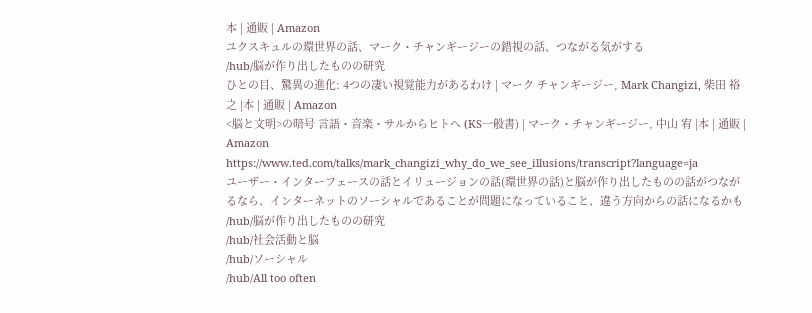本 | 通販 | Amazon
ユクスキュルの環世界の話、マーク・チャンギージーの錯視の話、つながる気がする
/hub/脳が作り出したものの研究
ひとの目、驚異の進化: 4つの凄い視覚能力があるわけ | マーク チャンギージー, Mark Changizi, 柴田 裕之 |本 | 通販 | Amazon
<脳と文明>の暗号 言語・音楽・サルからヒトへ (KS一般書) | マーク・チャンギージー, 中山 宥 |本 | 通販 | Amazon
https://www.ted.com/talks/mark_changizi_why_do_we_see_illusions/transcript?language=ja
ユーザー・インターフェースの話とイリュージョンの話(環世界の話)と脳が作り出したものの話がつながるなら、インターネットのソーシャルであることが問題になっていること、違う方向からの話になるかも
/hub/脳が作り出したものの研究
/hub/社会活動と脳
/hub/ソーシャル
/hub/All too often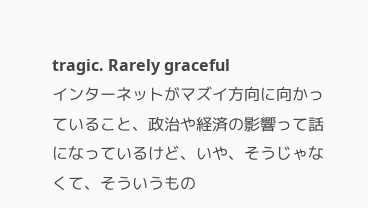tragic. Rarely graceful
インターネットがマズイ方向に向かっていること、政治や経済の影響って話になっているけど、いや、そうじゃなくて、そういうもの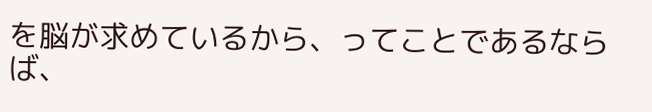を脳が求めているから、ってことであるならば、